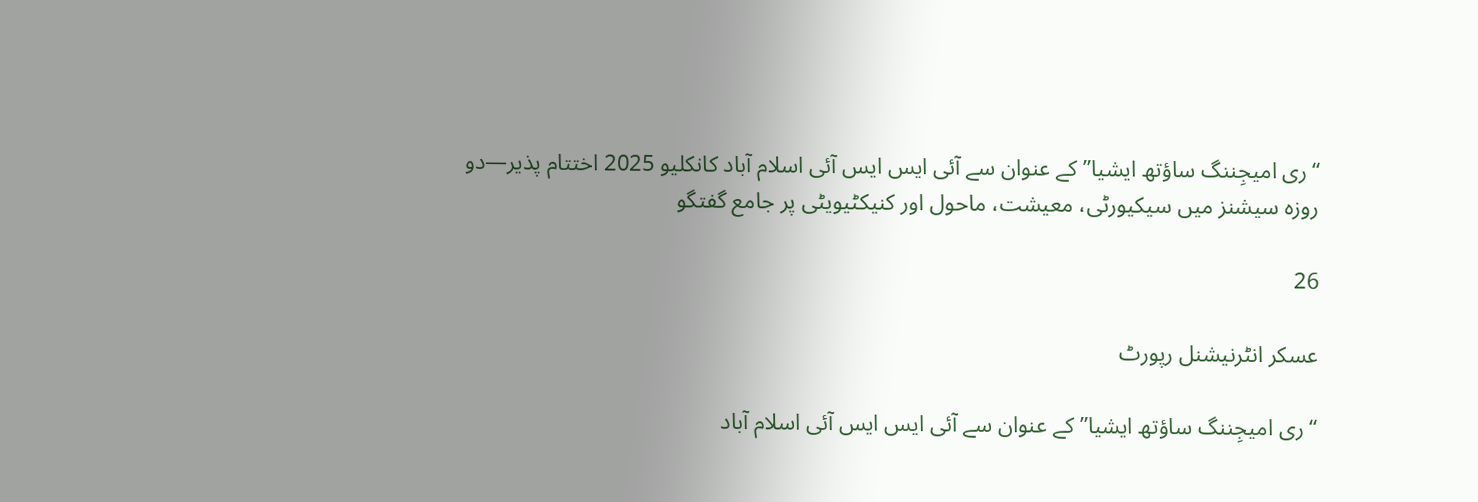“ری امیجِننگ ساؤتھ ایشیا” کے عنوان سے آئی ایس ایس آئی اسلام آباد کانکلیو 2025 اختتام پذیر—دو روزہ سیشنز میں سیکیورٹی، معیشت، ماحول اور کنیکٹیویٹی پر جامع گفتگو

26

عسکر انٹرنیشنل رپورٹ

“ری امیجِننگ ساؤتھ ایشیا” کے عنوان سے آئی ایس ایس آئی اسلام آباد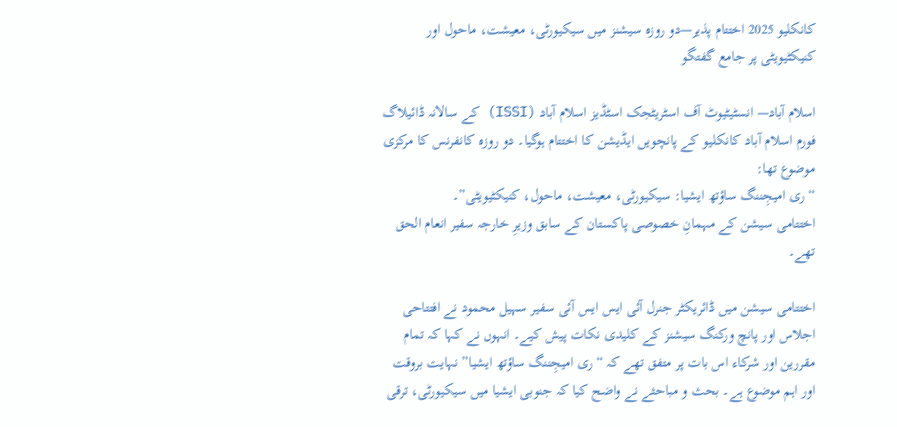کانکلیو 2025 اختتام پذیر—دو روزہ سیشنز میں سیکیورٹی، معیشت، ماحول اور کنیکٹیویٹی پر جامع گفتگو

اسلام آباد— انسٹیٹیوٹ آف اسٹریٹجک اسٹڈیز اسلام آباد (ISSI) کے سالانہ ڈائیلاگ فورم اسلام آباد کانکلیو کے پانچویں ایڈیشن کا اختتام ہوگیا۔ دو روزہ کانفرنس کا مرکزی موضوع تھا:
“ری امیجِننگ ساؤتھ ایشیا: سیکیورٹی، معیشت، ماحول، کنیکٹیویٹی”۔
اختتامی سیشن کے مہمانِ خصوصی پاکستان کے سابق وزیرِ خارجہ سفیر انعام الحق تھے۔

اختتامی سیشن میں ڈائریکٹر جنرل آئی ایس ایس آئی سفیر سہیل محمود نے افتتاحی اجلاس اور پانچ ورکنگ سیشنز کے کلیدی نکات پیش کیے۔ انہوں نے کہا کہ تمام مقررین اور شرکاء اس بات پر متفق تھے کہ “ری امیجِننگ ساؤتھ ایشیا” نہایت بروقت اور اہم موضوع ہے۔ بحث و مباحثے نے واضح کیا کہ جنوبی ایشیا میں سیکیورٹی، ترقی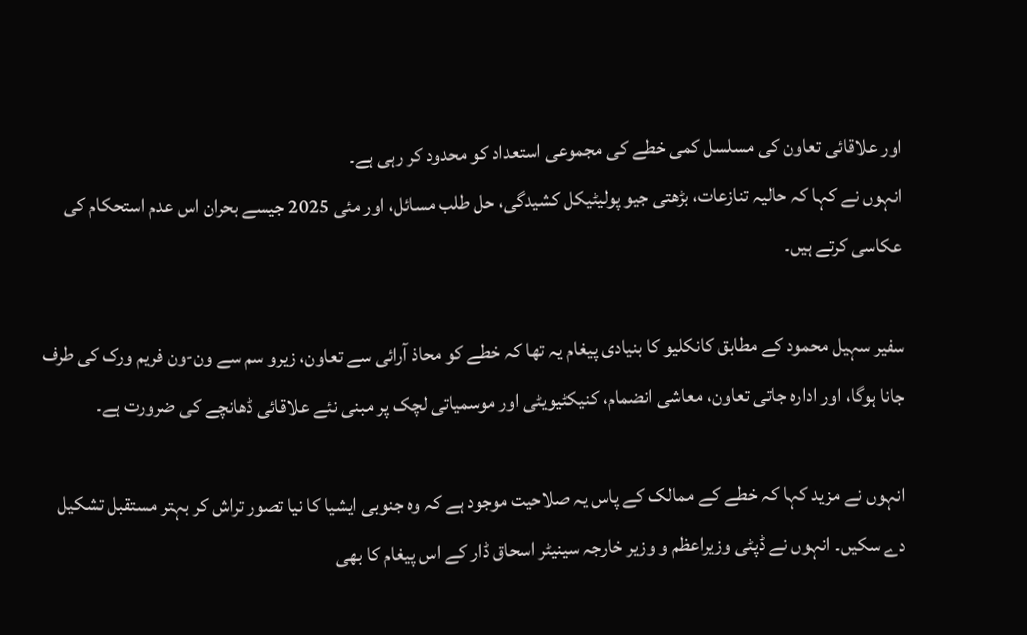اور علاقائی تعاون کی مسلسل کمی خطے کی مجموعی استعداد کو محدود کر رہی ہے۔
انہوں نے کہا کہ حالیہ تنازعات، بڑھتی جیو پولیٹیکل کشیدگی، حل طلب مسائل، اور مئی 2025 جیسے بحران اس عدم استحکام کی عکاسی کرتے ہیں۔

سفیر سہیل محمود کے مطابق کانکلیو کا بنیادی پیغام یہ تھا کہ خطے کو محاذ آرائی سے تعاون، زیرو سم سے ون-ون فریم ورک کی طرف جانا ہوگا، اور ادارہ جاتی تعاون، معاشی انضمام، کنیکٹیویٹی اور موسمیاتی لچک پر مبنی نئے علاقائی ڈھانچے کی ضرورت ہے۔

انہوں نے مزید کہا کہ خطے کے ممالک کے پاس یہ صلاحیت موجود ہے کہ وہ جنوبی ایشیا کا نیا تصور تراش کر بہتر مستقبل تشکیل دے سکیں۔ انہوں نے ڈپٹی وزیراعظم و وزیر خارجہ سینیٹر اسحاق ڈار کے اس پیغام کا بھی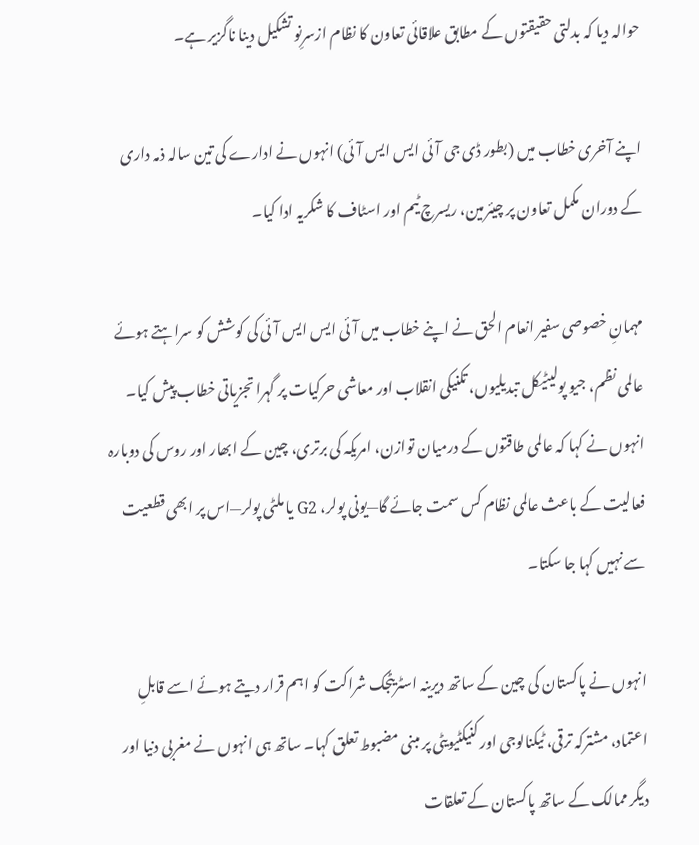حوالہ دیا کہ بدلتی حقیقتوں کے مطابق علاقائی تعاون کا نظام ازسرِنو تشکیل دینا ناگزیر ہے۔

اپنے آخری خطاب میں (بطور ڈی جی آئی ایس ایس آئی) انہوں نے ادارے کی تین سالہ ذمہ داری کے دوران مکمل تعاون پر چیئرمین، ریسرچ ٹیم اور اسٹاف کا شکریہ ادا کیا۔

مہمانِ خصوصی سفیر انعام الحق نے اپنے خطاب میں آئی ایس ایس آئی کی کوشش کو سراہتے ہوئے عالمی نظم، جیو پولیٹیکل تبدیلیوں، تکنیکی انقلاب اور معاشی حرکیات پر گہرا تجزیاتی خطاب پیش کیا۔
انہوں نے کہا کہ عالمی طاقتوں کے درمیان توازن، امریکہ کی برتری، چین کے ابھار اور روس کی دوبارہ فعالیت کے باعث عالمی نظام کس سمت جائے گا—یونی پولر، G2 یا ملٹی پولر—اس پر ابھی قطعیت سے نہیں کہا جا سکتا۔

انہوں نے پاکستان کی چین کے ساتھ دیرینہ اسٹریٹجک شراکت کو اہم قرار دیتے ہوئے اسے قابلِ اعتماد، مشترکہ ترقی، ٹیکنالوجی اور کنیکٹیویٹی پر مبنی مضبوط تعلق کہا۔ ساتھ ہی انہوں نے مغربی دنیا اور دیگر ممالک کے ساتھ پاکستان کے تعلقات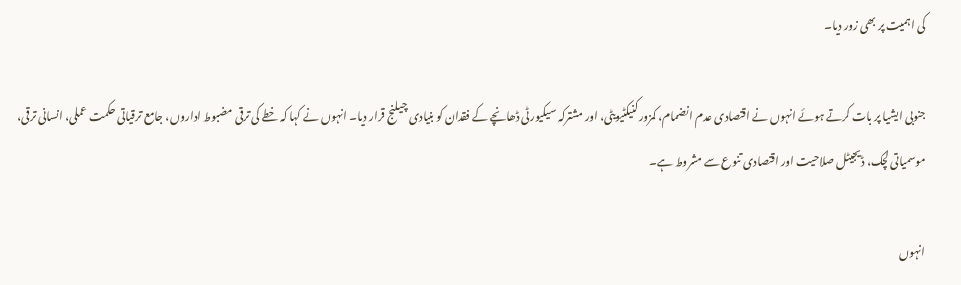کی اہمیت پر بھی زور دیا۔

جنوبی ایشیا پر بات کرتے ہوئے انہوں نے اقتصادی عدم انضمام، کمزور کنیکٹیویٹی، اور مشترکہ سیکیورٹی ڈھانچے کے فقدان کو بنیادی چیلنج قرار دیا۔ انہوں نے کہا کہ خطے کی ترقی مضبوط اداروں، جامع ترقیاتی حکمت عملی، انسانی ترقی، موسمیاتی لچک، ڈیجیٹل صلاحیت اور اقتصادی تنوع سے مشروط ہے۔

انہوں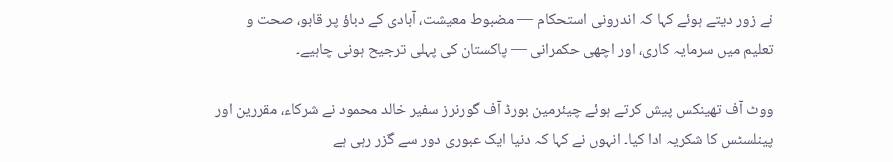نے زور دیتے ہوئے کہا کہ اندرونی استحکام — مضبوط معیشت، آبادی کے دباؤ پر قابو، صحت و تعلیم میں سرمایہ کاری، اور اچھی حکمرانی — پاکستان کی پہلی ترجیح ہونی چاہیے۔

ووٹ آف تھینکس پیش کرتے ہوئے چیئرمین بورڈ آف گورنرز سفیر خالد محمود نے شرکاء، مقررین اور پینلسٹس کا شکریہ ادا کیا۔ انہوں نے کہا کہ دنیا ایک عبوری دور سے گزر رہی ہے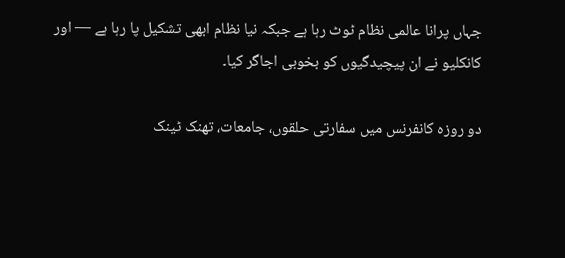جہاں پرانا عالمی نظام ٹوٹ رہا ہے جبکہ نیا نظام ابھی تشکیل پا رہا ہے — اور کانکلیو نے ان پیچیدگیوں کو بخوبی اجاگر کیا۔

دو روزہ کانفرنس میں سفارتی حلقوں، جامعات، تھنک ٹینک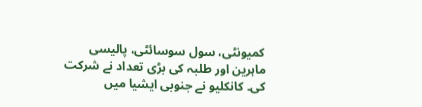کمیونٹی، سول سوسائٹی، پالیسی ماہرین اور طلبہ کی بڑی تعداد نے شرکت کی۔ کانکلیو نے جنوبی ایشیا میں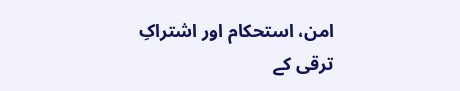امن، استحکام اور اشتراکِ ترقی کے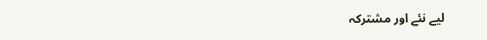لیے نئے اور مشترکہ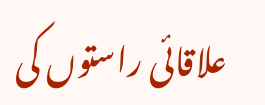علاقائی راستوں کی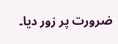ضرورت پر زور دیا۔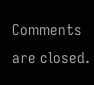Comments are closed.